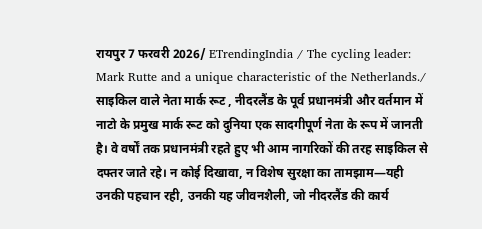रायपुर 7 फरवरी 2026/ ETrendingIndia / The cycling leader: Mark Rutte and a unique characteristic of the Netherlands./ साइकिल वाले नेता मार्क रूट , नीदरलैंड के पूर्व प्रधानमंत्री और वर्तमान में नाटो के प्रमुख मार्क रूट को दुनिया एक सादगीपूर्ण नेता के रूप में जानती है। वे वर्षों तक प्रधानमंत्री रहते हुए भी आम नागरिकों की तरह साइकिल से दफ्तर जाते रहे। न कोई दिखावा, न विशेष सुरक्षा का तामझाम—यही उनकी पहचान रही, उनकी यह जीवनशैली, जो नीदरलैंड की कार्य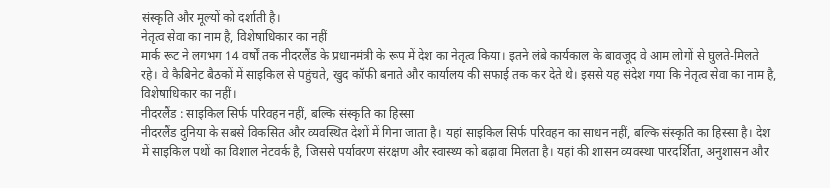संस्कृति और मूल्यों को दर्शाती है।
नेतृत्व सेवा का नाम है, विशेषाधिकार का नहीं
मार्क रूट ने लगभग 14 वर्षों तक नीदरलैंड के प्रधानमंत्री के रूप में देश का नेतृत्व किया। इतने लंबे कार्यकाल के बावजूद वे आम लोगों से घुलते-मिलते रहे। वे कैबिनेट बैठकों में साइकिल से पहुंचते, खुद कॉफी बनाते और कार्यालय की सफाई तक कर देते थे। इससे यह संदेश गया कि नेतृत्व सेवा का नाम है, विशेषाधिकार का नहीं।
नीदरलैंड : साइकिल सिर्फ परिवहन नहीं, बल्कि संस्कृति का हिस्सा
नीदरलैंड दुनिया के सबसे विकसित और व्यवस्थित देशों में गिना जाता है। यहां साइकिल सिर्फ परिवहन का साधन नहीं, बल्कि संस्कृति का हिस्सा है। देश में साइकिल पथों का विशाल नेटवर्क है, जिससे पर्यावरण संरक्षण और स्वास्थ्य को बढ़ावा मिलता है। यहां की शासन व्यवस्था पारदर्शिता, अनुशासन और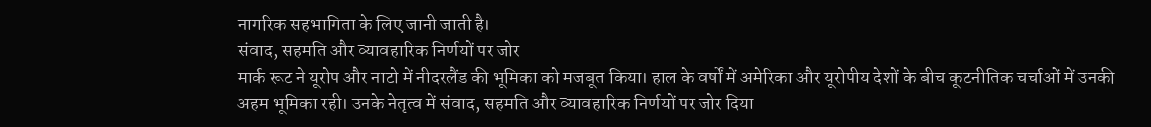नागरिक सहभागिता के लिए जानी जाती है।
संवाद, सहमति और व्यावहारिक निर्णयों पर जोर
मार्क रूट ने यूरोप और नाटो में नीदरलैंड की भूमिका को मजबूत किया। हाल के वर्षों में अमेरिका और यूरोपीय देशों के बीच कूटनीतिक चर्चाओं में उनकी अहम भूमिका रही। उनके नेतृत्व में संवाद, सहमति और व्यावहारिक निर्णयों पर जोर दिया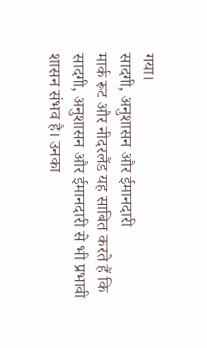गया।
सादगी, अनुशासन और ईमानदारी
मार्क रूट और नीदरलैंड यह साबित करते हैं कि सादगी, अनुशासन और ईमानदारी से भी प्रभावी शासन संभव है। उनका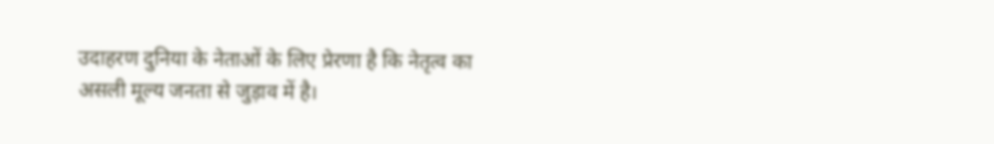उदाहरण दुनिया के नेताओं के लिए प्रेरणा है कि नेतृत्व का असली मूल्य जनता से जुड़ाव में है।